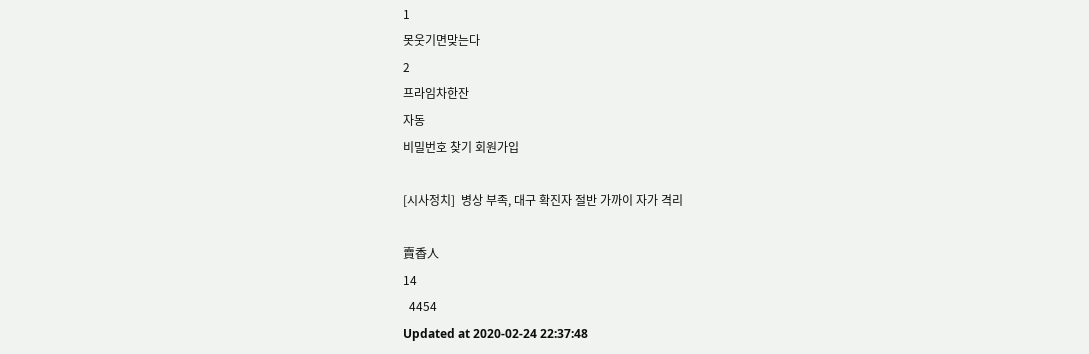1
못웃기면맞는다
2
프라임차한잔
자동
비밀번호 찾기 회원가입

[시사정치]  병상 부족, 대구 확진자 절반 가까이 자가 격리

賣香人
14
  4454
Updated at 2020-02-24 22:37:48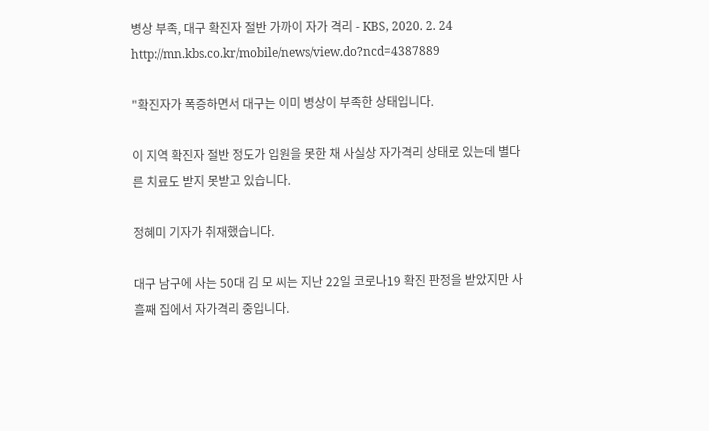병상 부족, 대구 확진자 절반 가까이 자가 격리 - KBS, 2020. 2. 24
http://mn.kbs.co.kr/mobile/news/view.do?ncd=4387889

"확진자가 폭증하면서 대구는 이미 병상이 부족한 상태입니다.

이 지역 확진자 절반 정도가 입원을 못한 채 사실상 자가격리 상태로 있는데 별다른 치료도 받지 못받고 있습니다.

정혜미 기자가 취재했습니다.

대구 남구에 사는 50대 김 모 씨는 지난 22일 코로나19 확진 판정을 받았지만 사흘째 집에서 자가격리 중입니다.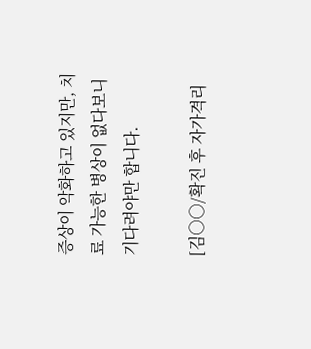증상이 악화하고 있지만, 치료 가능한 병상이 없다보니 기다려야만 합니다.

[김○○/확진 후 자가격리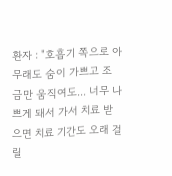환자 : "호흡기 쪽으로 아무래도 숨이 가쁘고 조금만 움직여도... 너무 나쁘게 돼서 가서 치료 받으면 치료 기간도 오래 걸릴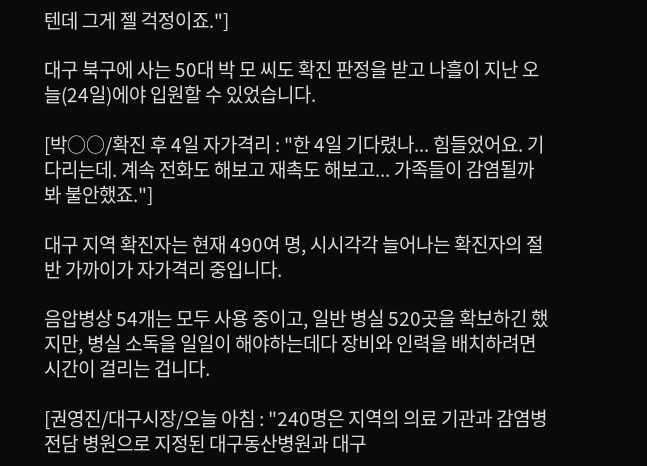텐데 그게 젤 걱정이죠."]

대구 북구에 사는 50대 박 모 씨도 확진 판정을 받고 나흘이 지난 오늘(24일)에야 입원할 수 있었습니다.

[박○○/확진 후 4일 자가격리 : "한 4일 기다렸나... 힘들었어요. 기다리는데. 계속 전화도 해보고 재촉도 해보고... 가족들이 감염될까봐 불안했죠."]

대구 지역 확진자는 현재 490여 명, 시시각각 늘어나는 확진자의 절반 가까이가 자가격리 중입니다.

음압병상 54개는 모두 사용 중이고, 일반 병실 520곳을 확보하긴 했지만, 병실 소독을 일일이 해야하는데다 장비와 인력을 배치하려면 시간이 걸리는 겁니다.

[권영진/대구시장/오늘 아침 : "240명은 지역의 의료 기관과 감염병 전담 병원으로 지정된 대구동산병원과 대구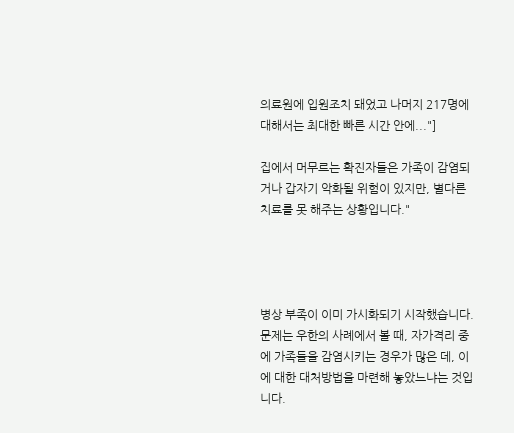의료원에 입원조치 돼었고 나머지 217명에 대해서는 최대한 빠른 시간 안에..."]

집에서 머무르는 확진자들은 가족이 감염되거나 갑자기 악화될 위험이 있지만, 별다른 치료를 못 해주는 상황입니다."




병상 부족이 이미 가시화되기 시작했습니다.
문제는 우한의 사례에서 볼 때, 자가격리 중에 가족들을 감염시키는 경우가 많은 데, 이에 대한 대처방법을 마련해 놓았느냐는 것입니다.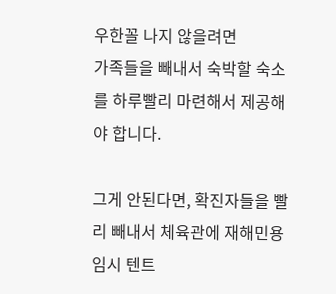우한꼴 나지 않을려면
가족들을 빼내서 숙박할 숙소를 하루빨리 마련해서 제공해야 합니다.

그게 안된다면, 확진자들을 빨리 빼내서 체육관에 재해민용 임시 텐트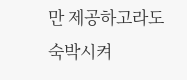만 제공하고라도 숙박시켜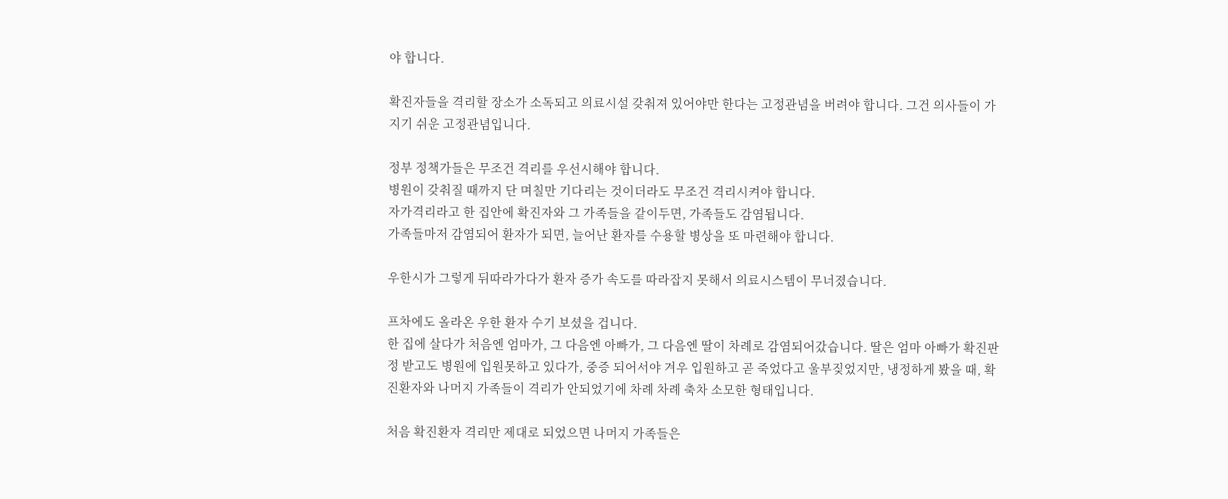야 합니다.

확진자들을 격리할 장소가 소독되고 의료시설 갖춰져 있어야만 한다는 고정관념을 버려야 합니다. 그건 의사들이 가지기 쉬운 고정관념입니다.

정부 정책가들은 무조건 격리를 우선시해야 합니다.
병원이 갖춰질 때까지 단 며칠만 기다리는 것이더라도 무조건 격리시켜야 합니다.
자가격리라고 한 집안에 확진자와 그 가족들을 같이두면, 가족들도 감염됩니다.
가족들마저 감염되어 환자가 되면, 늘어난 환자를 수용할 병상을 또 마련해야 합니다.

우한시가 그렇게 뒤따라가다가 환자 증가 속도를 따라잡지 못해서 의료시스템이 무너졌습니다.

프차에도 올라온 우한 환자 수기 보셨을 겁니다.
한 집에 살다가 처음엔 엄마가, 그 다음엔 아빠가, 그 다음엔 딸이 차례로 감염되어갔습니다. 딸은 엄마 아빠가 확진판정 받고도 병원에 입원못하고 있다가, 중증 되어서야 겨우 입원하고 곧 죽었다고 울부짖었지만, 냉정하게 봤을 때, 확진환자와 나머지 가족들이 격리가 안되었기에 차례 차례 축차 소모한 형태입니다.

처음 확진환자 격리만 제대로 되었으면 나머지 가족들은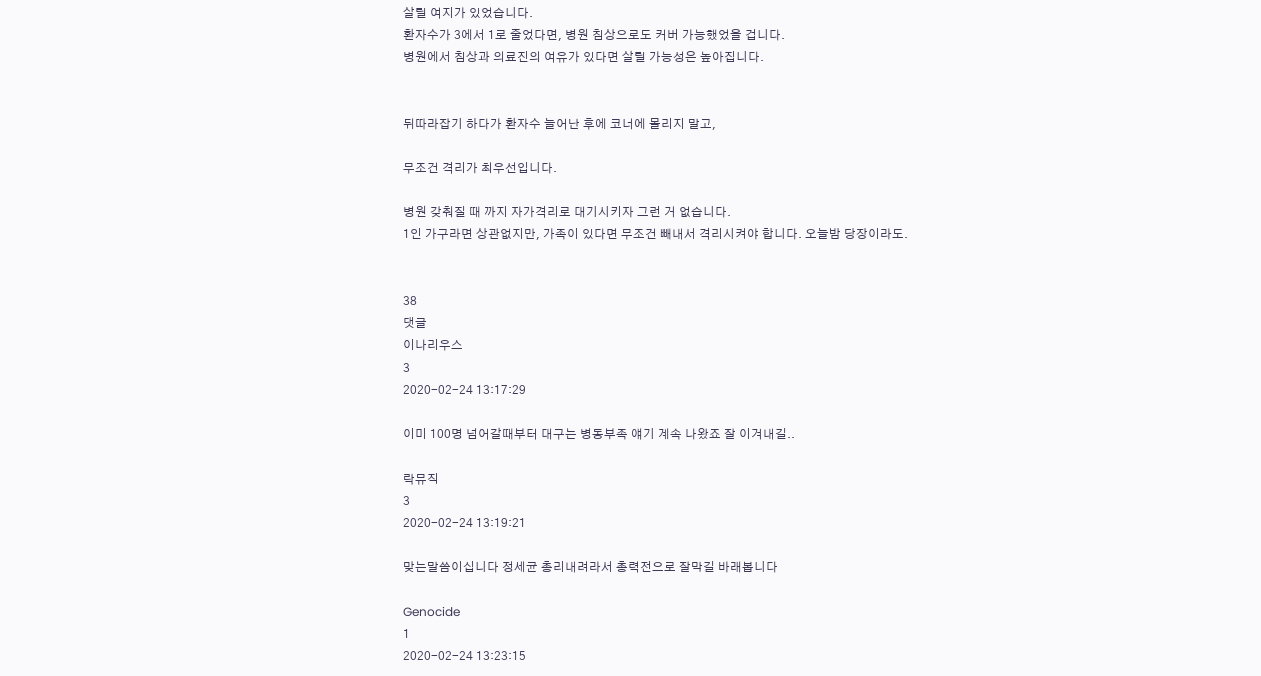살릴 여지가 있었습니다.
환자수가 3에서 1로 줄었다면, 병원 침상으로도 커버 가능했었을 겁니다.
병원에서 침상과 의료진의 여유가 있다면 살릴 가능성은 높아집니다.


뒤따라잡기 하다가 환자수 늘어난 후에 코너에 몰리지 말고,

무조건 격리가 최우선입니다.

병원 갖춰질 때 까지 자가격리로 대기시키자 그런 거 없습니다.
1인 가구라면 상관없지만, 가족이 있다면 무조건 빼내서 격리시켜야 합니다. 오늘밤 당장이라도.


38
댓글
이나리우스
3
2020-02-24 13:17:29

이미 100명 넘어갈때부터 대구는 병동부족 얘기 계속 나왔죠 잘 이겨내길..

락뮤직
3
2020-02-24 13:19:21

맞는말씀이십니다 정세균 총리내려라서 총력전으로 잘막길 바래봅니다

Genocide
1
2020-02-24 13:23:15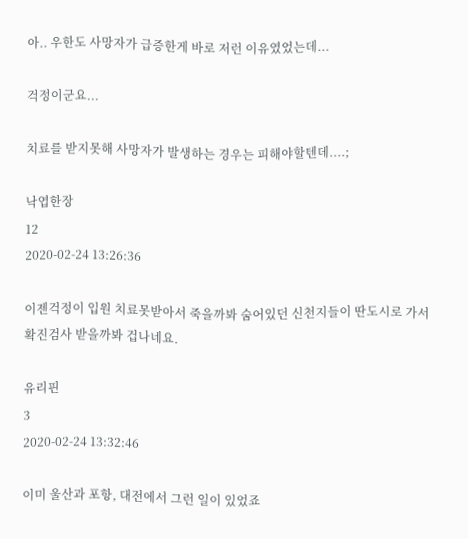아.. 우한도 사망자가 급증한게 바로 저런 이유였었는데...

걱정이군요...

치료를 받지못해 사망자가 발생하는 경우는 피해야할텐데....;

낙엽한장
12
2020-02-24 13:26:36

이젠걱정이 입원 치료못받아서 죽을까봐 숨어있던 신천지들이 딴도시로 가서 확진검사 받을까봐 겁나네요.

유리핀
3
2020-02-24 13:32:46

이미 울산과 포항, 대전에서 그런 일이 있었죠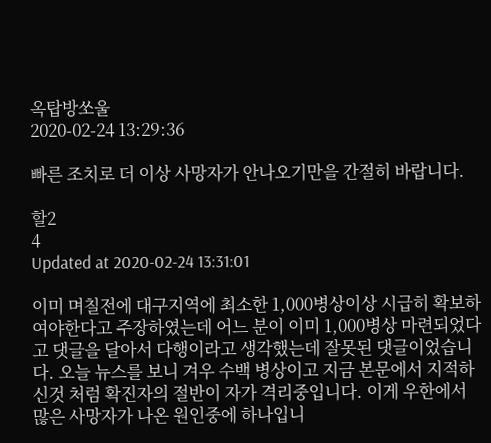옥탑방쏘울
2020-02-24 13:29:36

빠른 조치로 더 이상 사망자가 안나오기만을 간절히 바랍니다.

할2
4
Updated at 2020-02-24 13:31:01

이미 며칠전에 대구지역에 최소한 1,000병상이상 시급히 확보하여야한다고 주장하였는데 어느 분이 이미 1,000병상 마련되었다고 댓글을 달아서 다행이라고 생각했는데 잘못된 댓글이었습니다. 오늘 뉴스를 보니 겨우 수백 병상이고 지금 본문에서 지적하신것 처럼 확진자의 절반이 자가 격리중입니다. 이게 우한에서 많은 사망자가 나온 원인중에 하나입니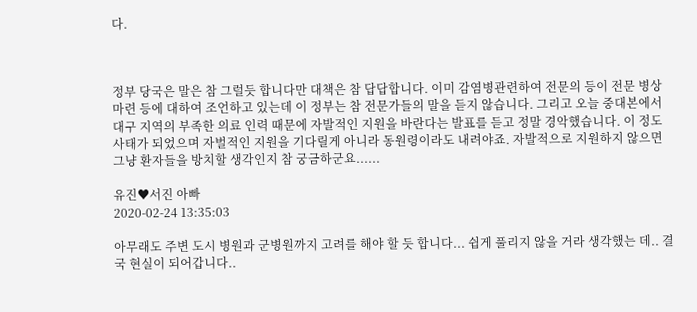다.



정부 당국은 말은 참 그럴듯 합니다만 대책은 참 답답합니다. 이미 감염병관련하여 전문의 등이 전문 병상 마련 등에 대하여 조언하고 있는데 이 정부는 참 전문가들의 말을 듣지 않습니다. 그리고 오늘 중대본에서 대구 지역의 부족한 의료 인력 때문에 자발적인 지원을 바란다는 발표를 듣고 정말 경악했습니다. 이 정도 사태가 되었으며 자벌적인 지원을 기다릴게 아니라 동원령이라도 내려야죠. 자발적으로 지원하지 않으면 그냥 환자들을 방치할 생각인지 참 궁금하군요......

유진♥서진 아빠
2020-02-24 13:35:03

아무래도 주변 도시 병원과 군병원까지 고려를 해야 할 듯 합니다... 쉽게 풀리지 않을 거라 생각했는 데.. 결국 현실이 되어갑니다..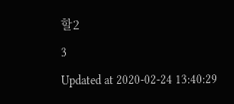할2
3
Updated at 2020-02-24 13:40:29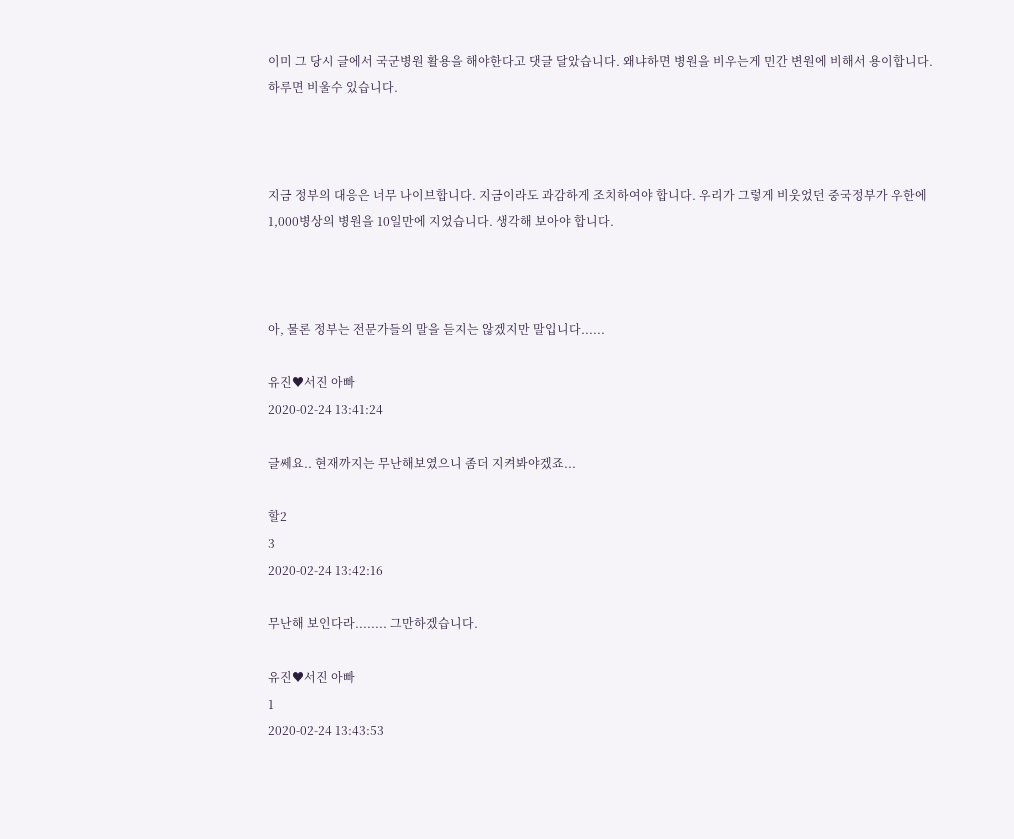이미 그 당시 글에서 국군병원 활용을 해야한다고 댓글 달았습니다. 왜냐하면 병원을 비우는게 민간 변원에 비해서 용이합니다. 하루면 비울수 있습니다.



지금 정부의 대응은 너무 나이브합니다. 지금이라도 과감하게 조치하여야 합니다. 우리가 그렇게 비웃었던 중국정부가 우한에 1,000병상의 병원을 10일만에 지었습니다. 생각해 보아야 합니다.



아, 물론 정부는 전문가들의 말을 듣지는 않겠지만 말입니다......

유진♥서진 아빠
2020-02-24 13:41:24

글쎄요.. 현재까지는 무난해보였으니 좀더 지켜봐야겠죠...

할2
3
2020-02-24 13:42:16

무난해 보인다라........ 그만하겠습니다.

유진♥서진 아빠
1
2020-02-24 13:43:53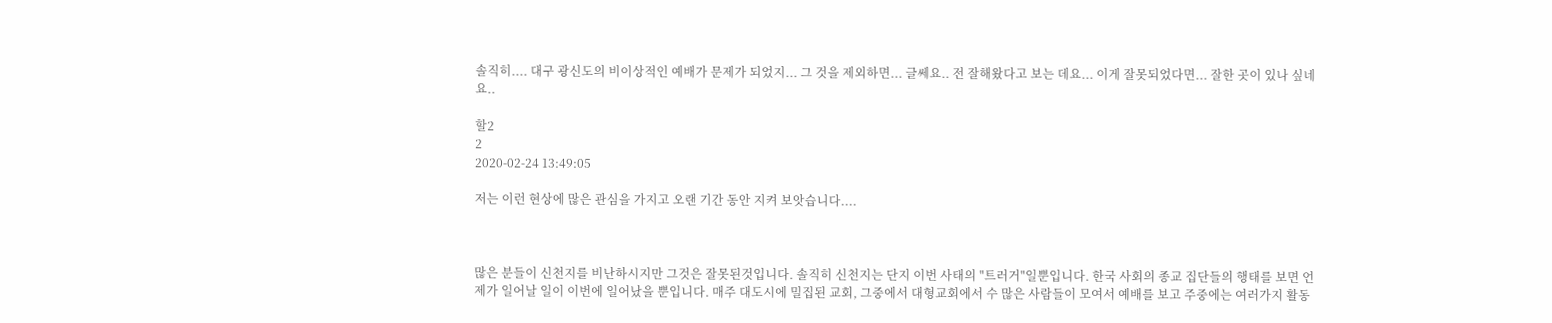솔직히.... 대구 광신도의 비이상적인 예배가 문제가 되었지... 그 것을 제외하면... 글쎄요.. 전 잘해왔다고 보는 데요... 이게 잘못되었다면... 잘한 곳이 있나 싶네요..

할2
2
2020-02-24 13:49:05

저는 이런 현상에 많은 관심을 가지고 오랜 기간 동안 지켜 보앗습니다....



많은 분들이 신천지를 비난하시지만 그것은 잘못된것입니다. 솔직히 신천지는 단지 이번 사태의 "트러거"일뿐입니다. 한국 사회의 종교 집단들의 행태를 보면 언제가 일어날 일이 이번에 일어났을 뿐입니다. 매주 대도시에 밀집된 교회, 그중에서 대형교회에서 수 많은 사람들이 모여서 예배를 보고 주중에는 여러가지 활동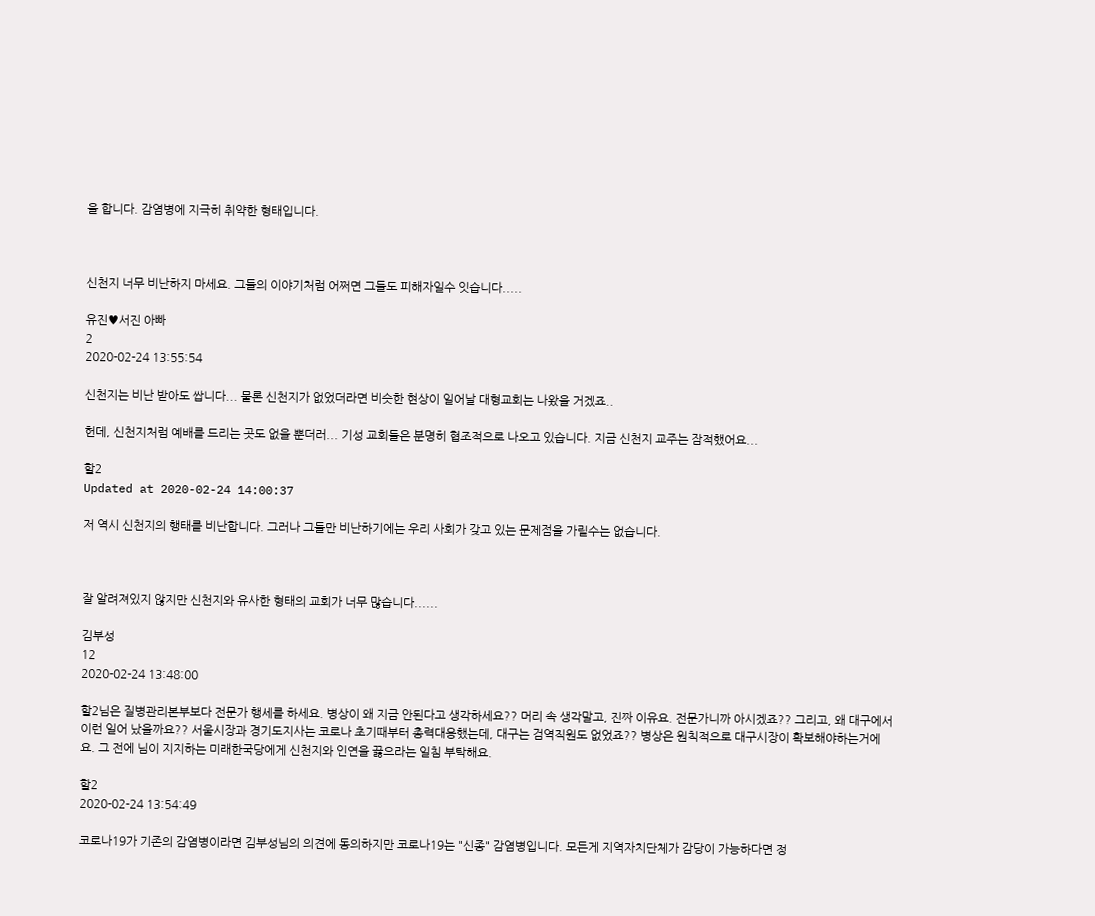을 합니다. 감염병에 지극히 취약한 형태입니다.



신천지 너무 비난하지 마세요. 그들의 이야기처럼 어쩌면 그들도 피해자일수 잇습니다.....

유진♥서진 아빠
2
2020-02-24 13:55:54

신천지는 비난 받아도 쌉니다... 물론 신천지가 없었더라면 비슷한 현상이 일어날 대형교회는 나왔을 거겠죠..

헌데, 신천지처럼 예배를 드리는 곳도 없을 뿐더러... 기성 교회들은 분명히 협조적으로 나오고 있습니다. 지금 신천지 교주는 잠적했어요...

할2
Updated at 2020-02-24 14:00:37

저 역시 신천지의 행태를 비난합니다. 그러나 그들만 비난하기에는 우리 사회가 갖고 있는 문제점을 가릴수는 없습니다.



잘 알려져있지 않지만 신천지와 유사한 형태의 교회가 너무 많습니다......

김부성
12
2020-02-24 13:48:00

할2님은 질병관리본부보다 전문가 행세를 하세요. 병상이 왜 지금 안된다고 생각하세요?? 머리 속 생각말고, 진짜 이유요. 전문가니까 아시겠죠?? 그리고, 왜 대구에서 이런 일어 났을까요?? 서울시장과 경기도지사는 코로나 초기때부터 총력대응했는데, 대구는 검역직원도 없었죠?? 병상은 원칙적으로 대구시장이 확보해야하는거에요. 그 전에 님이 지지하는 미래한국당에게 신천지와 인연을 끓으라는 일침 부탁해요.

할2
2020-02-24 13:54:49

코로나19가 기존의 감염병이라면 김부성님의 의견에 동의하지만 코로나19는 "신종" 감염병입니다. 모든게 지역자치단체가 감당이 가능하다면 정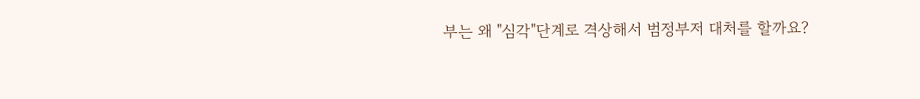부는 왜 "심각"단계로 격상해서 범정부저 대처를 할까요?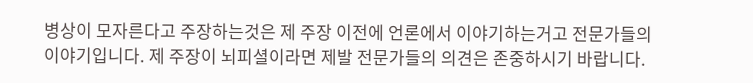병상이 모자른다고 주장하는것은 제 주장 이전에 언론에서 이야기하는거고 전문가들의 이야기입니다. 제 주장이 뇌피셜이라면 제발 전문가들의 의견은 존중하시기 바랍니다.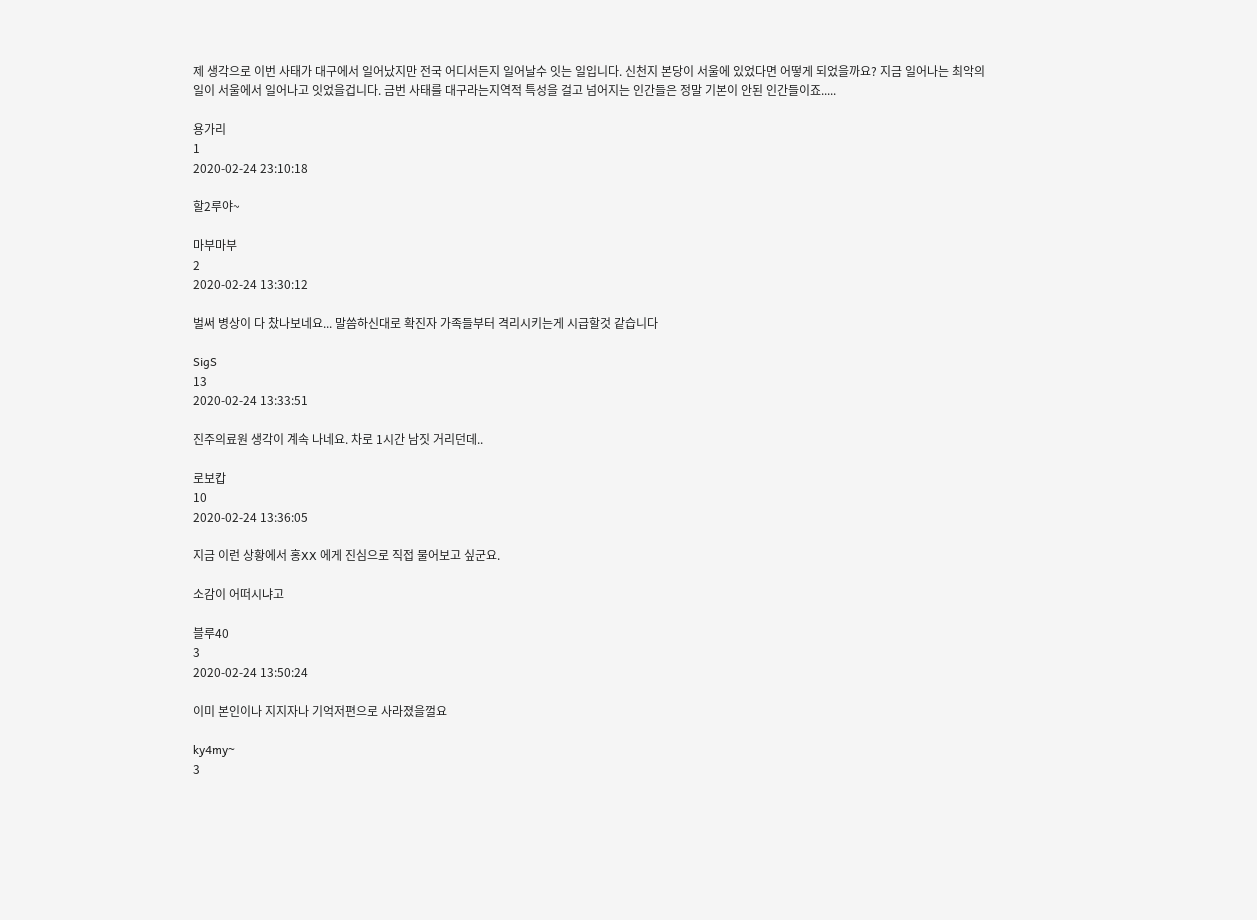제 생각으로 이번 사태가 대구에서 일어났지만 전국 어디서든지 일어날수 잇는 일입니다. 신천지 본당이 서울에 있었다면 어떻게 되었을까요? 지금 일어나는 최악의 일이 서울에서 일어나고 잇었을겁니다. 금번 사태를 대구라는지역적 특성을 걸고 넘어지는 인간들은 정말 기본이 안된 인간들이죠.....

용가리
1
2020-02-24 23:10:18

할2루야~

마부마부
2
2020-02-24 13:30:12

벌써 병상이 다 찼나보네요... 말씀하신대로 확진자 가족들부터 격리시키는게 시급할것 같습니다

SigS
13
2020-02-24 13:33:51

진주의료원 생각이 계속 나네요. 차로 1시간 남짓 거리던데..

로보캅
10
2020-02-24 13:36:05

지금 이런 상황에서 홍XX 에게 진심으로 직접 물어보고 싶군요.

소감이 어떠시냐고

블루40
3
2020-02-24 13:50:24

이미 본인이나 지지자나 기억저편으로 사라졌을껄요

ky4my~
3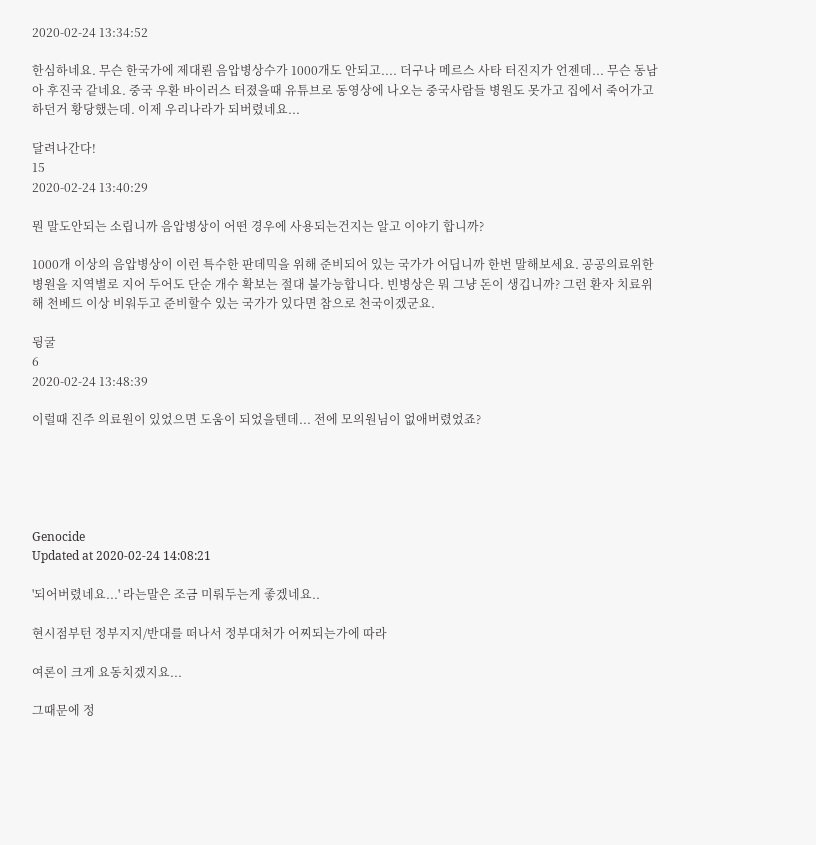2020-02-24 13:34:52

한심하네요. 무슨 한국가에 제대뢴 음압병상수가 1000개도 안되고.... 더구나 메르스 사타 터진지가 언젠데... 무슨 동남아 후진국 같네요. 중국 우환 바이러스 터졌을때 유튜브로 동영상에 나오는 중국사람들 병원도 못가고 집에서 죽어가고 하던거 황당했는데. 이제 우리나라가 되버렸네요...

달려나간다!
15
2020-02-24 13:40:29

뭔 말도안되는 소립니까 음압병상이 어떤 경우에 사용되는건지는 알고 이야기 합니까?

1000개 이상의 음압병상이 이런 특수한 판데믹을 위해 준비되어 있는 국가가 어딥니까 한번 말해보세요. 공공의료위한 병원을 지역별로 지어 두어도 단순 개수 확보는 절대 불가능합니다. 빈병상은 뭐 그냥 돈이 생깁니까? 그런 환자 치료위해 천베드 이상 비워두고 준비할수 있는 국가가 있다면 참으로 천국이겠군요.

뒹굴
6
2020-02-24 13:48:39

이럴때 진주 의료원이 있었으면 도움이 되었을텐데... 전에 모의원님이 없애버렸었죠?





Genocide
Updated at 2020-02-24 14:08:21

'되어버렸네요...' 라는말은 조금 미뤄두는게 좋겠네요..

현시점부턴 정부지지/반대를 떠나서 정부대처가 어찌되는가에 따라

여론이 크게 요동치겠지요...

그때문에 정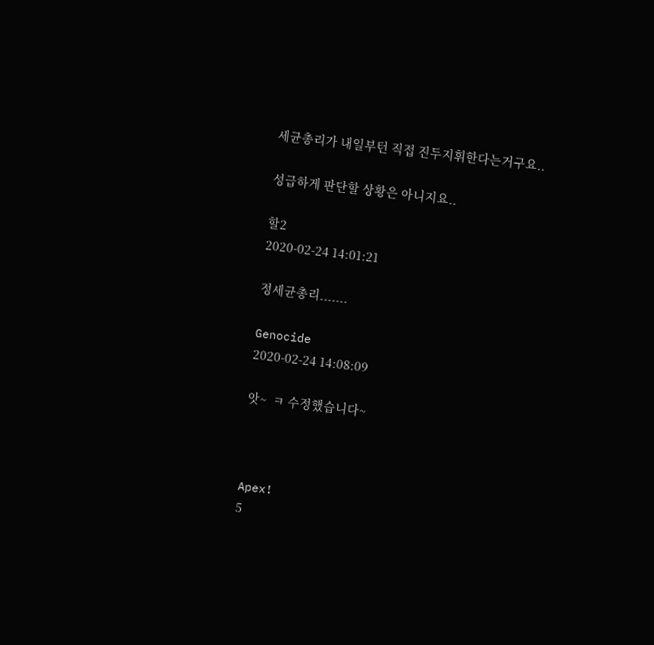세균총리가 내일부턴 직접 진두지휘한다는거구요..

성급하게 판단할 상황은 아니지요..

할2
2020-02-24 14:01:21

정세균총리.......

Genocide
2020-02-24 14:08:09

앗~  ㅋ 수정했습니다~



Apex!
5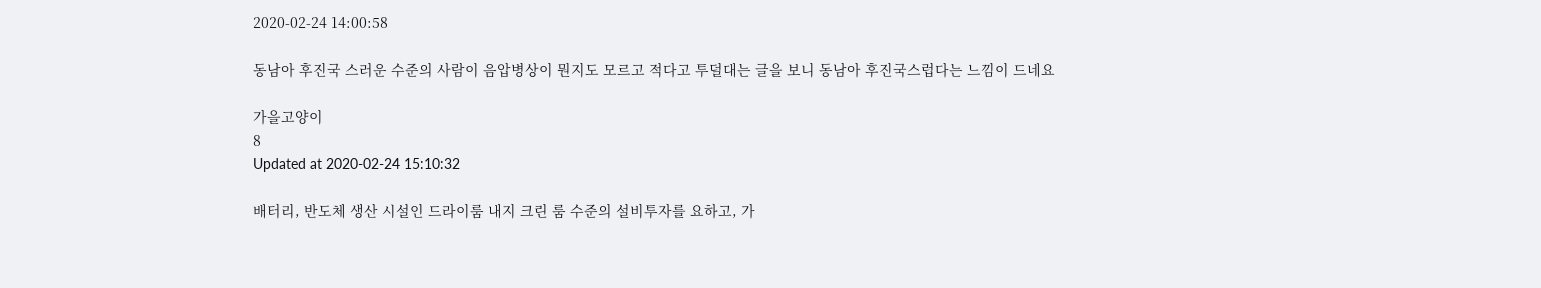2020-02-24 14:00:58

동남아 후진국 스러운 수준의 사람이 음압병상이 뭔지도 모르고 적다고 투덜대는 글을 보니 동남아 후진국스럽다는 느낌이 드네요

가을고양이
8
Updated at 2020-02-24 15:10:32

배터리, 반도체 생산 시설인 드라이룸 내지 크린 룸 수준의 설비투자를 요하고, 가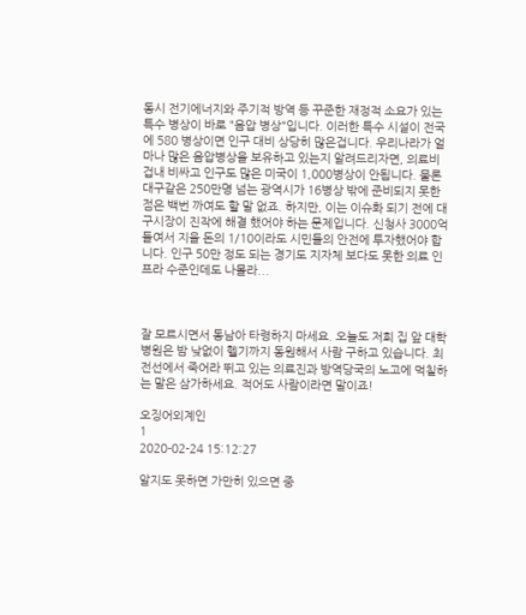동시 전기에너지와 주기적 방역 등 꾸준한 재정적 소요가 있는 특수 병상이 바로 "음압 병상"입니다. 이러한 특수 시설이 전국에 580 병상이면 인구 대비 상당히 많은겁니다. 우리나라가 얼마나 많은 음압병상을 보유하고 있는지 알려드리자면, 의료비 겁내 비싸고 인구도 많은 미국이 1,000병상이 안됩니다. 물론 대구같은 250만명 넘는 광역시가 16병상 밖에 준비되지 못한 점은 백번 까여도 할 말 없죠. 하지만, 이는 이슈화 되기 전에 대구시장이 진작에 해결 했어야 하는 문제입니다. 신청사 3000억 들여서 지을 돈의 1/10이라도 시민들의 안전에 투자했어야 합니다. 인구 50만 정도 되는 경기도 지자체 보다도 못한 의료 인프라 수준인데도 나몰라...



잘 모르시면서 동남아 타령하지 마세요. 오늘도 저희 집 앞 대학병원은 밤 낮없이 헬기까지 동원해서 사람 구하고 있습니다. 최전선에서 죽어라 뛰고 있는 의료진과 방역당국의 노고에 먹칠하는 말은 삼가하세요. 적어도 사람이라면 말이죠!

오징어외계인
1
2020-02-24 15:12:27

알지도 못하면 가만히 있으면 중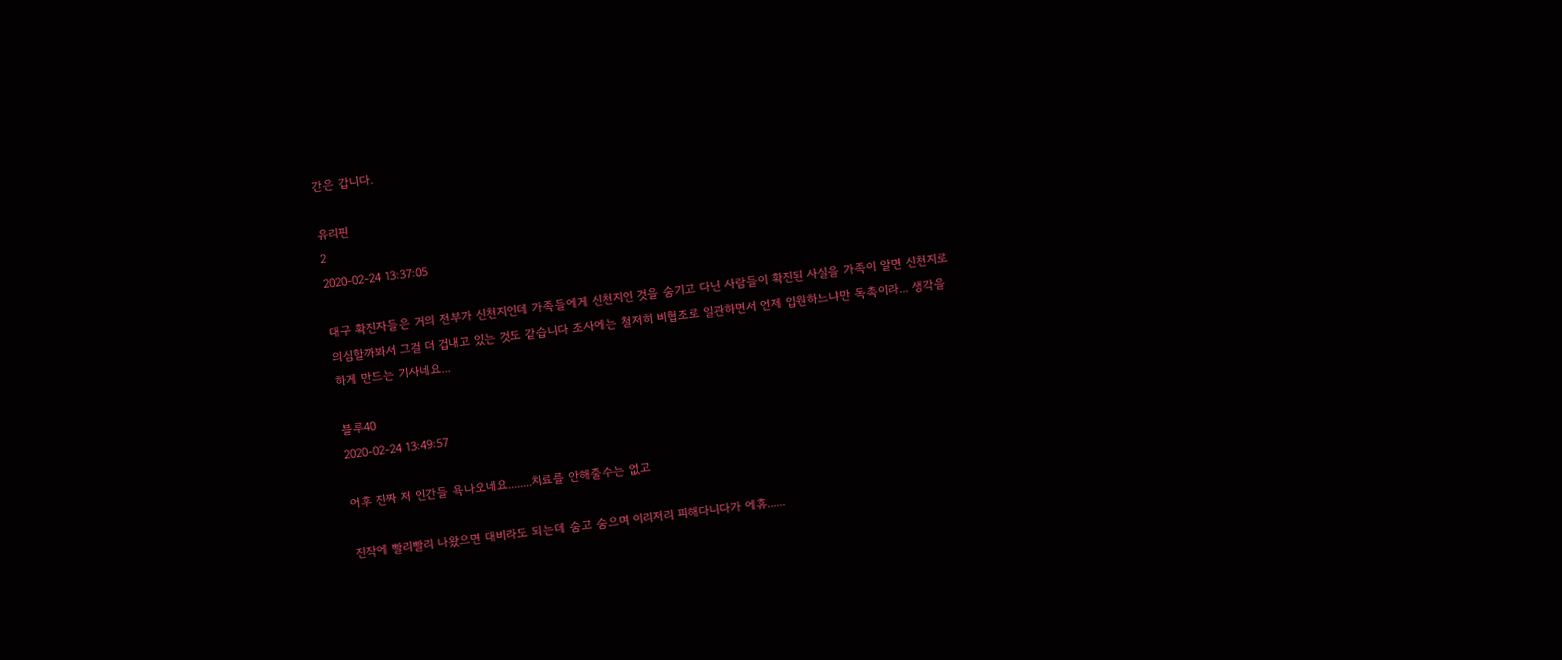간은 갑니다.

유리핀
2
2020-02-24 13:37:05

대구 확진자들은 거의 전부가 신천지인데 가족들에게 신천지인 것을 숨기고 다닌 사람들이 확진된 사실을 가족이 알면 신천지로 의심할까봐서 그걸 더 겁내고 있는 것도 같습니다 조사에는 철저히 비협조로 일관하면서 언제 입원하느냐만 독촉이라... 생각을 하게 만드는 기사네요...

블루40
2020-02-24 13:49:57

어후 진짜 저 인간들 욕나오네요........치료를 안해줄수는 없고

진작에 빨리빨리 나왔으면 대비라도 되는데 숨고 숨으며 이리저리 피해다니다가 에휴......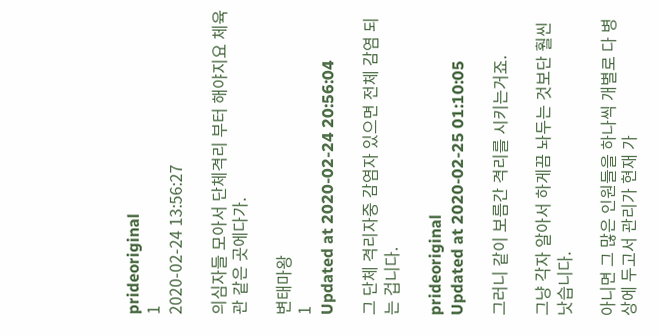prideoriginal
1
2020-02-24 13:56:27

의심자들 모아서 단체격리 부터 해야지요 체육관 같은 곳에다가.

변태마왕
1
Updated at 2020-02-24 20:56:04

그 단체 격리자중 감염자 있으면 전체 감염 되는 겁니다.

prideoriginal
Updated at 2020-02-25 01:10:05

그러니 같이 보름간 격리를 시키는거죠.

그냥 각자 알아서 하게끔 놔두는 것보단 훨씬 낫습니다.

아니면 그 많은 인원들을 하나씩 개별로 다 병상에 두고서 관리가 현재 가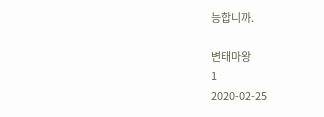능합니까.

변태마왕
1
2020-02-25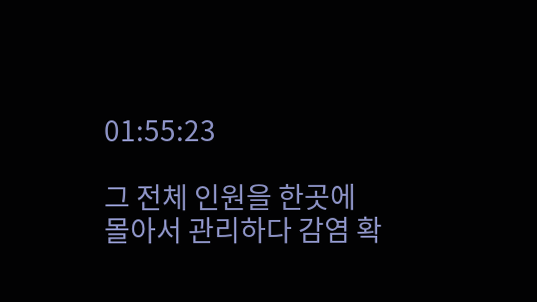01:55:23

그 전체 인원을 한곳에 몰아서 관리하다 감염 확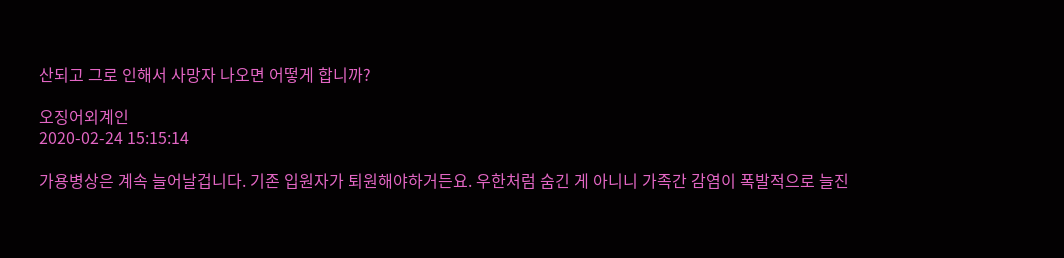산되고 그로 인해서 사망자 나오면 어떻게 합니까?

오징어외계인
2020-02-24 15:15:14

가용병상은 계속 늘어날겁니다. 기존 입원자가 퇴원해야하거든요. 우한처럼 숨긴 게 아니니 가족간 감염이 폭발적으로 늘진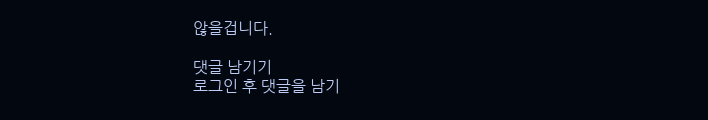않을겁니다.

댓글 남기기
로그인 후 댓글을 남기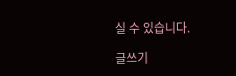실 수 있습니다.

글쓰기